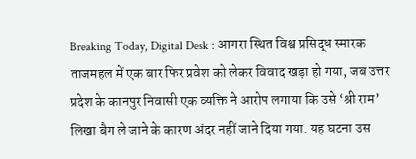Breaking Today, Digital Desk : आगरा स्थित विश्व प्रसिद्ध स्मारक ताजमहल में एक बार फिर प्रवेश को लेकर विवाद खड़ा हो गया, जब उत्तर प्रदेश के कानपुर निवासी एक व्यक्ति ने आरोप लगाया कि उसे ‘श्री राम’ लिखा बैग ले जाने के कारण अंदर नहीं जाने दिया गया. यह घटना उस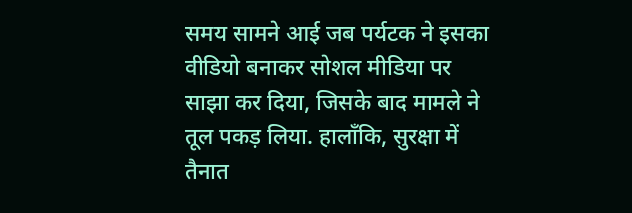समय सामने आई जब पर्यटक ने इसका वीडियो बनाकर सोशल मीडिया पर साझा कर दिया, जिसके बाद मामले ने तूल पकड़ लिया. हालाँकि, सुरक्षा में तैनात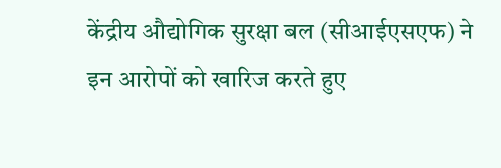केंद्रीय औद्योगिक सुरक्षा बल (सीआईएसएफ) ने इन आरोपों को खारिज करते हुए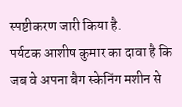स्पष्टीकरण जारी किया है.
पर्यटक आशीष कुमार का दावा है कि जब वे अपना बैग स्केनिंग मशीन से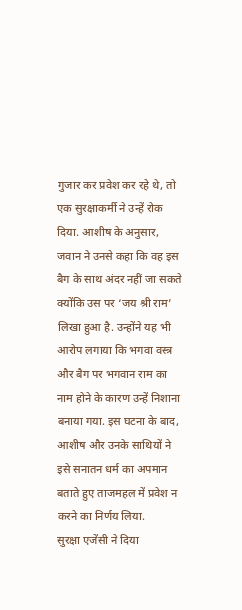गुजार कर प्रवेश कर रहे थे, तो एक सुरक्षाकर्मी ने उन्हें रोक दिया. आशीष के अनुसार, जवान ने उनसे कहा कि वह इस बैग के साथ अंदर नहीं जा सकते क्योंकि उस पर ‘जय श्री राम’ लिखा हुआ है. उन्होंने यह भी आरोप लगाया कि भगवा वस्त्र और बैग पर भगवान राम का नाम होने के कारण उन्हें निशाना बनाया गया. इस घटना के बाद, आशीष और उनके साथियों ने इसे सनातन धर्म का अपमान बताते हुए ताजमहल में प्रवेश न करने का निर्णय लिया.
सुरक्षा एजेंसी ने दिया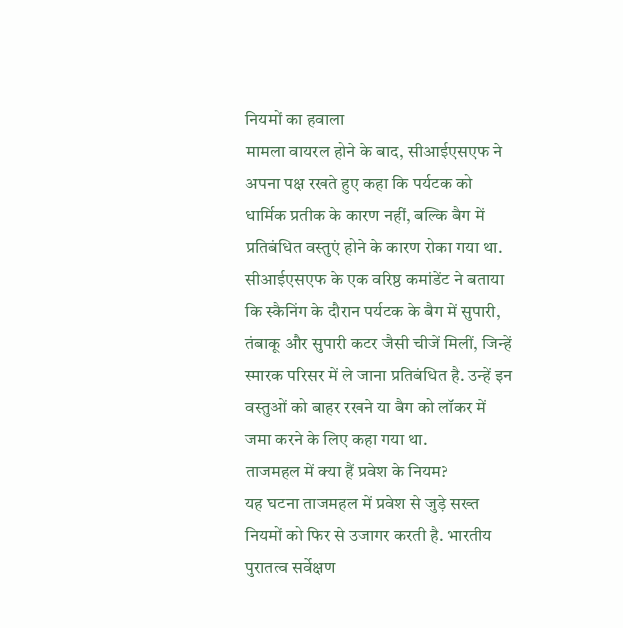नियमों का हवाला
मामला वायरल होने के बाद, सीआईएसएफ ने अपना पक्ष रखते हुए कहा कि पर्यटक को धार्मिक प्रतीक के कारण नहीं, बल्कि बैग में प्रतिबंधित वस्तुएं होने के कारण रोका गया था. सीआईएसएफ के एक वरिष्ठ कमांडेंट ने बताया कि स्कैनिंग के दौरान पर्यटक के बैग में सुपारी, तंबाकू और सुपारी कटर जैसी चीजें मिलीं, जिन्हें स्मारक परिसर में ले जाना प्रतिबंधित है. उन्हें इन वस्तुओं को बाहर रखने या बैग को लॉकर में जमा करने के लिए कहा गया था.
ताजमहल में क्या हैं प्रवेश के नियम?
यह घटना ताजमहल में प्रवेश से जुड़े सख्त नियमों को फिर से उजागर करती है. भारतीय पुरातत्व सर्वेक्षण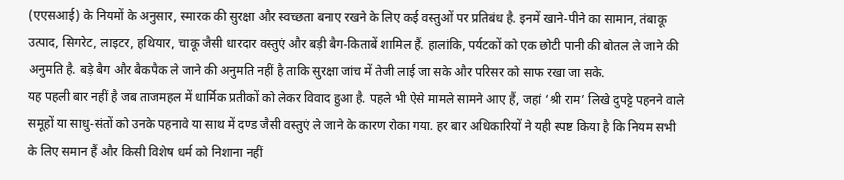(एएसआई) के नियमों के अनुसार, स्मारक की सुरक्षा और स्वच्छता बनाए रखने के लिए कई वस्तुओं पर प्रतिबंध है. इनमें खाने-पीने का सामान, तंबाकू उत्पाद, सिगरेट, लाइटर, हथियार, चाकू जैसी धारदार वस्तुएं और बड़ी बैग-किताबें शामिल हैं. हालांकि, पर्यटकों को एक छोटी पानी की बोतल ले जाने की अनुमति है. बड़े बैग और बैकपैक ले जाने की अनुमति नहीं है ताकि सुरक्षा जांच में तेजी लाई जा सके और परिसर को साफ रखा जा सके.
यह पहली बार नहीं है जब ताजमहल में धार्मिक प्रतीकों को लेकर विवाद हुआ है. पहले भी ऐसे मामले सामने आए हैं, जहां ‘श्री राम’ लिखे दुपट्टे पहनने वाले समूहों या साधु-संतों को उनके पहनावे या साथ में दण्ड जैसी वस्तुएं ले जाने के कारण रोका गया. हर बार अधिकारियों ने यही स्पष्ट किया है कि नियम सभी के लिए समान हैं और किसी विशेष धर्म को निशाना नहीं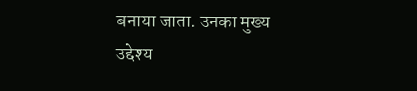बनाया जाता. उनका मुख्य उद्देश्य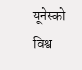यूनेस्को विश्व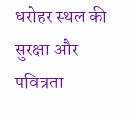धरोहर स्थल की सुरक्षा और पवित्रता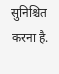सुनिश्चित करना है.